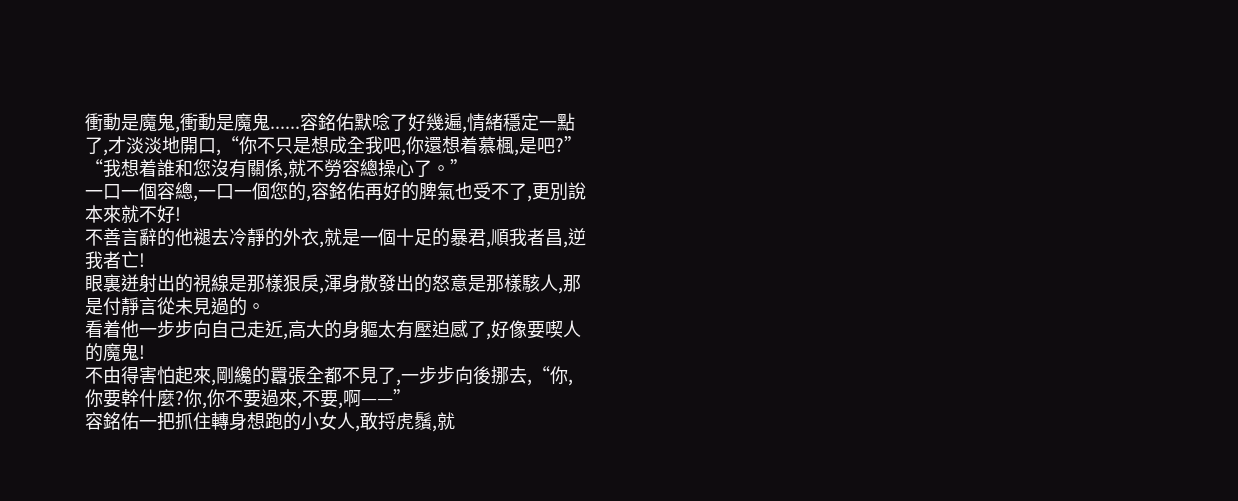衝動是魔鬼,衝動是魔鬼......容銘佑默唸了好幾遍,情緒穩定一點了,才淡淡地開口,“你不只是想成全我吧,你還想着慕楓,是吧?”
“我想着誰和您沒有關係,就不勞容總操心了。”
一口一個容總,一口一個您的,容銘佑再好的脾氣也受不了,更別說本來就不好!
不善言辭的他褪去冷靜的外衣,就是一個十足的暴君,順我者昌,逆我者亡!
眼裏迸射出的視線是那樣狠戾,渾身散發出的怒意是那樣駭人,那是付靜言從未見過的。
看着他一步步向自己走近,高大的身軀太有壓迫感了,好像要喫人的魔鬼!
不由得害怕起來,剛纔的囂張全都不見了,一步步向後挪去,“你,你要幹什麼?你,你不要過來,不要,啊——”
容銘佑一把抓住轉身想跑的小女人,敢捋虎鬚,就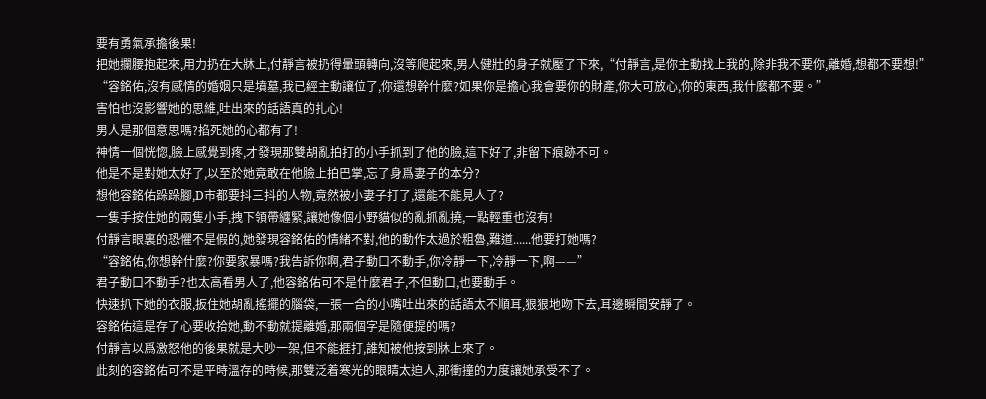要有勇氣承擔後果!
把她攔腰抱起來,用力扔在大牀上,付靜言被扔得暈頭轉向,沒等爬起來,男人健壯的身子就壓了下來,“付靜言,是你主動找上我的,除非我不要你,離婚,想都不要想!”
“容銘佑,沒有感情的婚姻只是墳墓,我已經主動讓位了,你還想幹什麼?如果你是擔心我會要你的財產,你大可放心,你的東西,我什麼都不要。”
害怕也沒影響她的思維,吐出來的話語真的扎心!
男人是那個意思嗎?掐死她的心都有了!
神情一個恍惚,臉上感覺到疼,才發現那雙胡亂拍打的小手抓到了他的臉,這下好了,非留下痕跡不可。
他是不是對她太好了,以至於她竟敢在他臉上拍巴掌,忘了身爲妻子的本分?
想他容銘佑跺跺腳,D市都要抖三抖的人物,竟然被小妻子打了,還能不能見人了?
一隻手按住她的兩隻小手,拽下領帶纏緊,讓她像個小野貓似的亂抓亂撓,一點輕重也沒有!
付靜言眼裏的恐懼不是假的,她發現容銘佑的情緒不對,他的動作太過於粗魯,難道......他要打她嗎?
“容銘佑,你想幹什麼?你要家暴嗎?我告訴你啊,君子動口不動手,你冷靜一下,冷靜一下,啊——”
君子動口不動手?也太高看男人了,他容銘佑可不是什麼君子,不但動口,也要動手。
快速扒下她的衣服,扳住她胡亂搖擺的腦袋,一張一合的小嘴吐出來的話語太不順耳,狠狠地吻下去,耳邊瞬間安靜了。
容銘佑這是存了心要收拾她,動不動就提離婚,那兩個字是隨便提的嗎?
付靜言以爲激怒他的後果就是大吵一架,但不能捱打,誰知被他按到牀上來了。
此刻的容銘佑可不是平時溫存的時候,那雙泛着寒光的眼睛太迫人,那衝撞的力度讓她承受不了。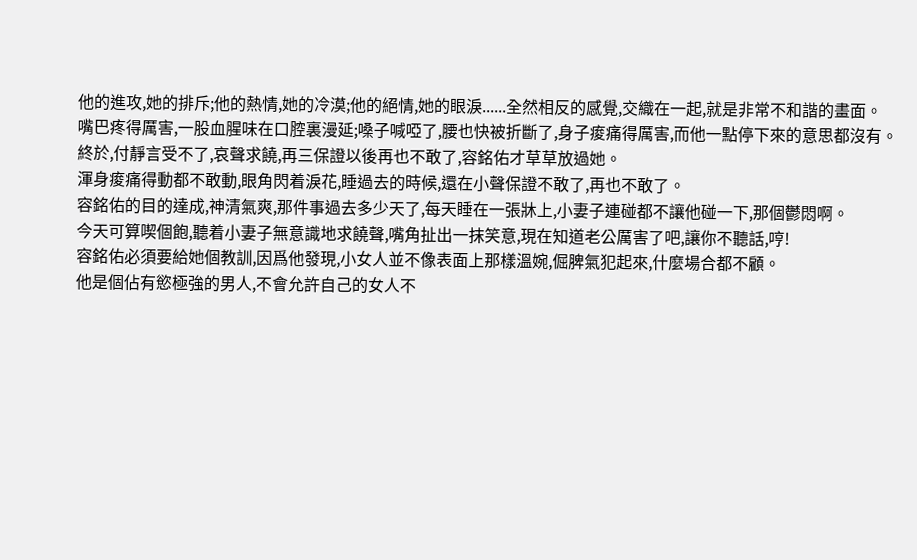他的進攻,她的排斥;他的熱情,她的冷漠;他的絕情,她的眼淚......全然相反的感覺,交織在一起,就是非常不和諧的畫面。
嘴巴疼得厲害,一股血腥味在口腔裏漫延;嗓子喊啞了,腰也快被折斷了,身子痠痛得厲害,而他一點停下來的意思都沒有。
終於,付靜言受不了,哀聲求饒,再三保證以後再也不敢了,容銘佑才草草放過她。
渾身痠痛得動都不敢動,眼角閃着淚花,睡過去的時候,還在小聲保證不敢了,再也不敢了。
容銘佑的目的達成,神清氣爽,那件事過去多少天了,每天睡在一張牀上,小妻子連碰都不讓他碰一下,那個鬱悶啊。
今天可算喫個飽,聽着小妻子無意識地求饒聲,嘴角扯出一抹笑意,現在知道老公厲害了吧,讓你不聽話,哼!
容銘佑必須要給她個教訓,因爲他發現,小女人並不像表面上那樣溫婉,倔脾氣犯起來,什麼場合都不顧。
他是個佔有慾極強的男人,不會允許自己的女人不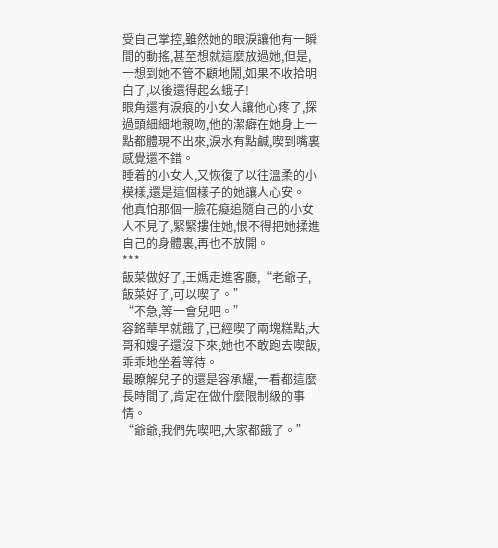受自己掌控,雖然她的眼淚讓他有一瞬間的動搖,甚至想就這麼放過她,但是,一想到她不管不顧地鬧,如果不收拾明白了,以後還得起幺蛾子!
眼角還有淚痕的小女人讓他心疼了,探過頭細細地親吻,他的潔癖在她身上一點都體現不出來,淚水有點鹹,喫到嘴裏感覺還不錯。
睡着的小女人,又恢復了以往溫柔的小模樣,還是這個樣子的她讓人心安。
他真怕那個一臉花癡追隨自己的小女人不見了,緊緊摟住她,恨不得把她揉進自己的身體裏,再也不放開。
***
飯菜做好了,王媽走進客廳,“老爺子,飯菜好了,可以喫了。”
“不急,等一會兒吧。”
容銘華早就餓了,已經喫了兩塊糕點,大哥和嫂子還沒下來,她也不敢跑去喫飯,乖乖地坐着等待。
最瞭解兒子的還是容承耀,一看都這麼長時間了,肯定在做什麼限制級的事情。
“爺爺,我們先喫吧,大家都餓了。”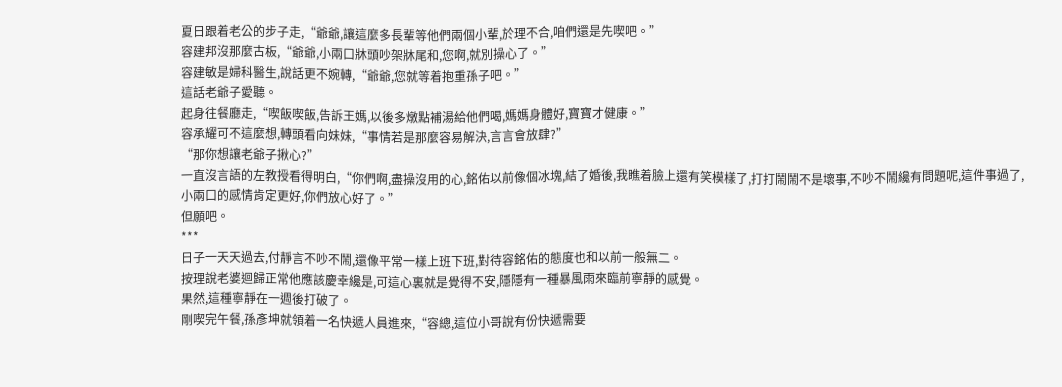夏日跟着老公的步子走,“爺爺,讓這麼多長輩等他們兩個小輩,於理不合,咱們還是先喫吧。”
容建邦沒那麼古板,“爺爺,小兩口牀頭吵架牀尾和,您啊,就別操心了。”
容建敏是婦科醫生,說話更不婉轉,“爺爺,您就等着抱重孫子吧。”
這話老爺子愛聽。
起身往餐廳走,“喫飯喫飯,告訴王媽,以後多燉點補湯給他們喝,媽媽身體好,寶寶才健康。”
容承耀可不這麼想,轉頭看向妹妹,“事情若是那麼容易解決,言言會放肆?”
“那你想讓老爺子揪心?”
一直沒言語的左教授看得明白,“你們啊,盡操沒用的心,銘佑以前像個冰塊,結了婚後,我瞧着臉上還有笑模樣了,打打鬧鬧不是壞事,不吵不鬧纔有問題呢,這件事過了,小兩口的感情肯定更好,你們放心好了。”
但願吧。
***
日子一天天過去,付靜言不吵不鬧,還像平常一樣上班下班,對待容銘佑的態度也和以前一般無二。
按理說老婆迴歸正常他應該慶幸纔是,可這心裏就是覺得不安,隱隱有一種暴風雨來臨前寧靜的感覺。
果然,這種寧靜在一週後打破了。
剛喫完午餐,孫彥坤就領着一名快遞人員進來,“容總,這位小哥說有份快遞需要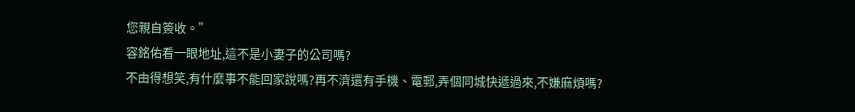您親自簽收。”
容銘佑看一眼地址,這不是小妻子的公司嗎?
不由得想笑,有什麼事不能回家說嗎?再不濟還有手機、電郵,弄個同城快遞過來,不嫌麻煩嗎?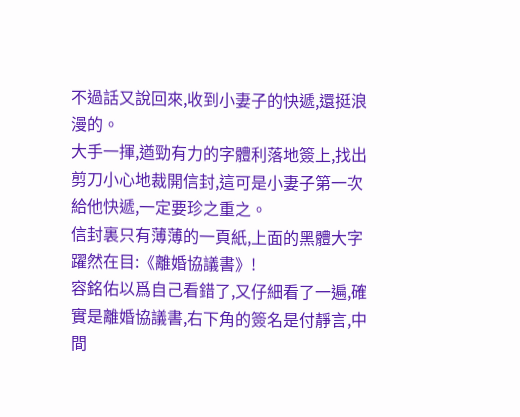不過話又說回來,收到小妻子的快遞,還挺浪漫的。
大手一揮,遒勁有力的字體利落地簽上,找出剪刀小心地裁開信封,這可是小妻子第一次給他快遞,一定要珍之重之。
信封裏只有薄薄的一頁紙,上面的黑體大字躍然在目:《離婚協議書》!
容銘佑以爲自己看錯了,又仔細看了一遍,確實是離婚協議書,右下角的簽名是付靜言,中間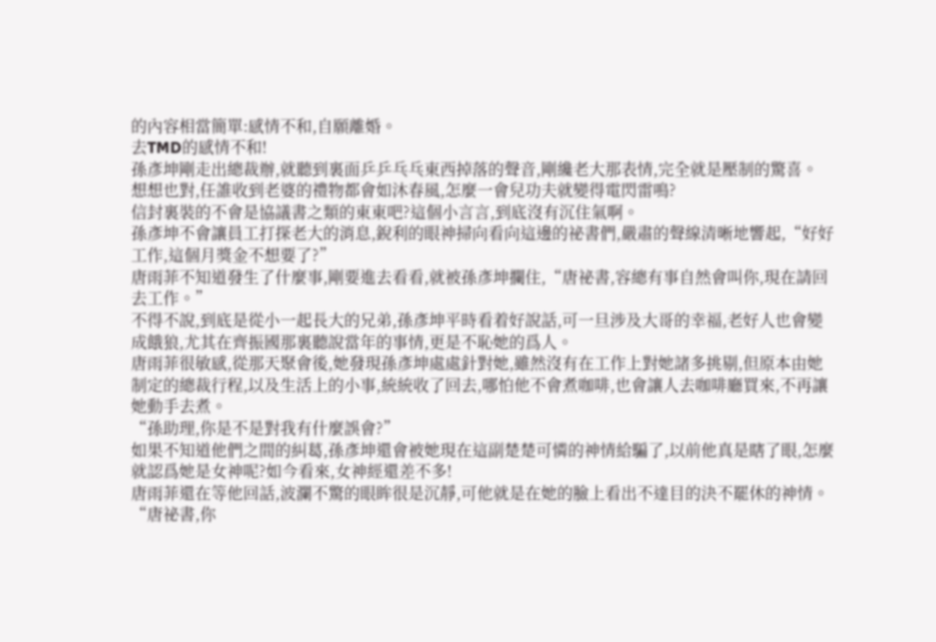的內容相當簡單:感情不和,自願離婚。
去TMD的感情不和!
孫彥坤剛走出總裁辦,就聽到裏面乒乒乓乓東西掉落的聲音,剛纔老大那表情,完全就是壓制的驚喜。
想想也對,任誰收到老婆的禮物都會如沐春風,怎麼一會兒功夫就變得電閃雷鳴?
信封裏裝的不會是協議書之類的東東吧?這個小言言,到底沒有沉住氣啊。
孫彥坤不會讓員工打探老大的消息,銳利的眼神掃向看向這邊的祕書們,嚴肅的聲線清晰地響起,“好好工作,這個月獎金不想要了?”
唐雨菲不知道發生了什麼事,剛要進去看看,就被孫彥坤攔住,“唐祕書,容總有事自然會叫你,現在請回去工作。”
不得不說,到底是從小一起長大的兄弟,孫彥坤平時看着好說話,可一旦涉及大哥的幸福,老好人也會變成餓狼,尤其在齊振國那裏聽說當年的事情,更是不恥她的爲人。
唐雨菲很敏感,從那天聚會後,她發現孫彥坤處處針對她,雖然沒有在工作上對她諸多挑剔,但原本由她制定的總裁行程,以及生活上的小事,統統收了回去,哪怕他不會煮咖啡,也會讓人去咖啡廳買來,不再讓她動手去煮。
“孫助理,你是不是對我有什麼誤會?”
如果不知道他們之間的糾葛,孫彥坤還會被她現在這副楚楚可憐的神情給騙了,以前他真是瞎了眼,怎麼就認爲她是女神呢?如今看來,女神經還差不多!
唐雨菲還在等他回話,波瀾不驚的眼眸很是沉靜,可他就是在她的臉上看出不達目的決不罷休的神情。
“唐祕書,你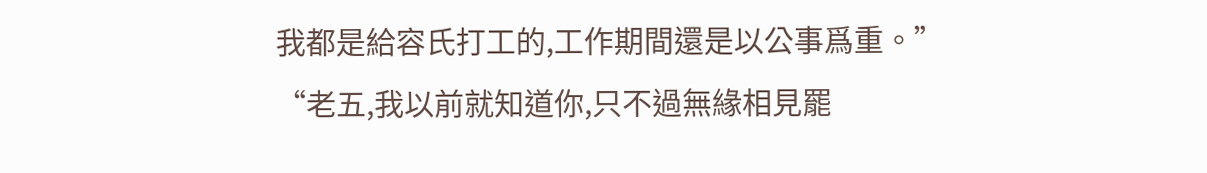我都是給容氏打工的,工作期間還是以公事爲重。”
“老五,我以前就知道你,只不過無緣相見罷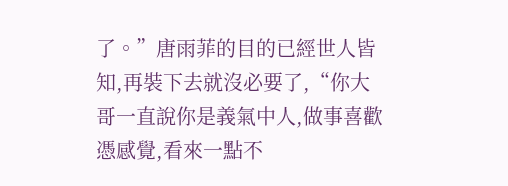了。”唐雨菲的目的已經世人皆知,再裝下去就沒必要了,“你大哥一直說你是義氣中人,做事喜歡憑感覺,看來一點不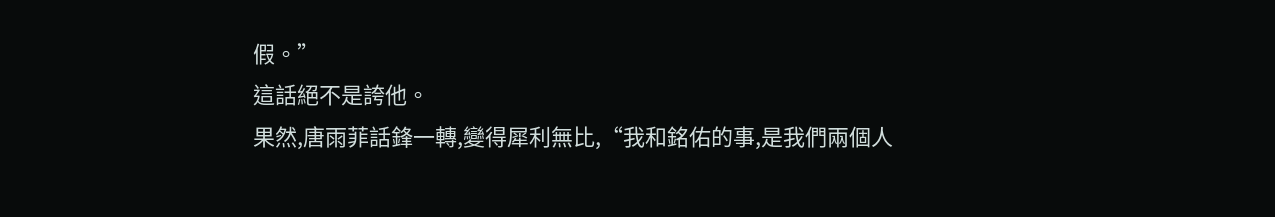假。”
這話絕不是誇他。
果然,唐雨菲話鋒一轉,變得犀利無比,“我和銘佑的事,是我們兩個人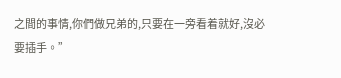之間的事情,你們做兄弟的,只要在一旁看着就好,沒必要插手。”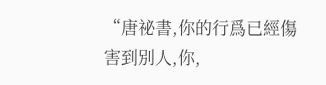“唐祕書,你的行爲已經傷害到別人,你,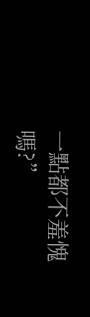一點都不羞愧嗎?”